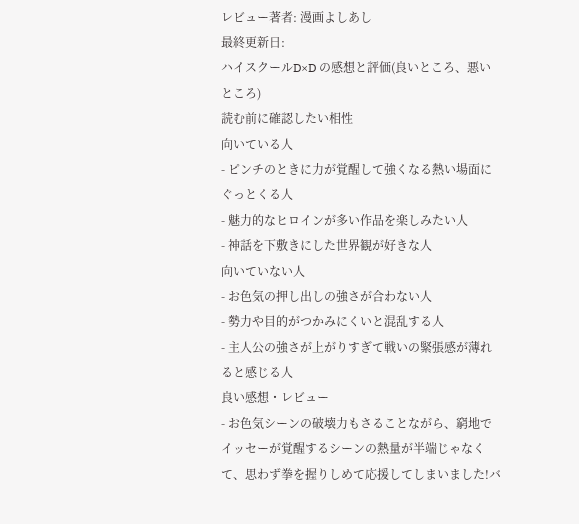レビュー著者: 漫画よしあし
最終更新日:
ハイスクールD×D の感想と評価(良いところ、悪いところ)
読む前に確認したい相性
向いている人
- ピンチのときに力が覚醒して強くなる熱い場面にぐっとくる人
- 魅力的なヒロインが多い作品を楽しみたい人
- 神話を下敷きにした世界観が好きな人
向いていない人
- お色気の押し出しの強さが合わない人
- 勢力や目的がつかみにくいと混乱する人
- 主人公の強さが上がりすぎて戦いの緊張感が薄れると感じる人
良い感想・レビュー
- お色気シーンの破壊力もさることながら、窮地でイッセーが覚醒するシーンの熱量が半端じゃなくて、思わず拳を握りしめて応援してしまいました!バ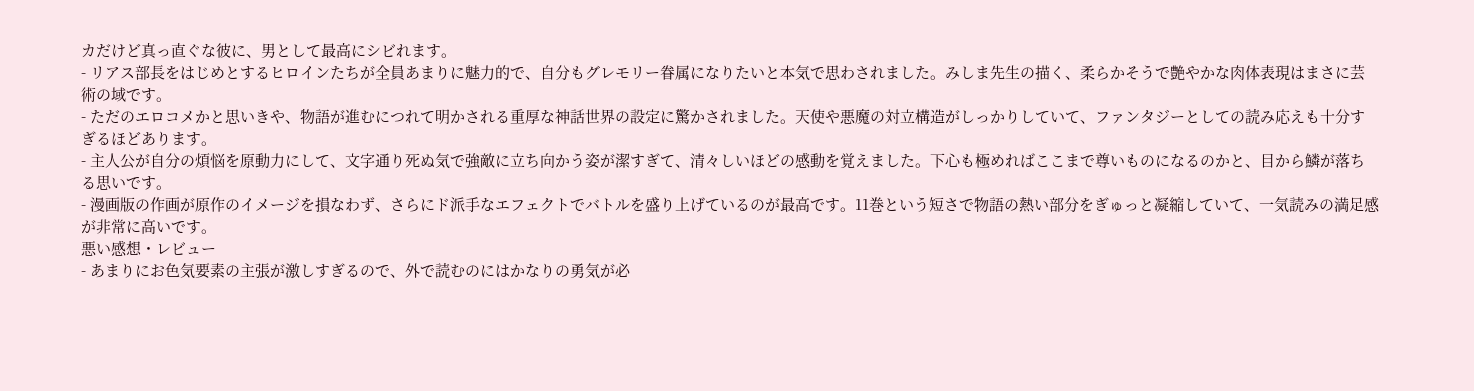カだけど真っ直ぐな彼に、男として最高にシビれます。
- リアス部長をはじめとするヒロインたちが全員あまりに魅力的で、自分もグレモリー眷属になりたいと本気で思わされました。みしま先生の描く、柔らかそうで艶やかな肉体表現はまさに芸術の域です。
- ただのエロコメかと思いきや、物語が進むにつれて明かされる重厚な神話世界の設定に驚かされました。天使や悪魔の対立構造がしっかりしていて、ファンタジーとしての読み応えも十分すぎるほどあります。
- 主人公が自分の煩悩を原動力にして、文字通り死ぬ気で強敵に立ち向かう姿が潔すぎて、清々しいほどの感動を覚えました。下心も極めればここまで尊いものになるのかと、目から鱗が落ちる思いです。
- 漫画版の作画が原作のイメージを損なわず、さらにド派手なエフェクトでバトルを盛り上げているのが最高です。11巻という短さで物語の熱い部分をぎゅっと凝縮していて、一気読みの満足感が非常に高いです。
悪い感想・レビュー
- あまりにお色気要素の主張が激しすぎるので、外で読むのにはかなりの勇気が必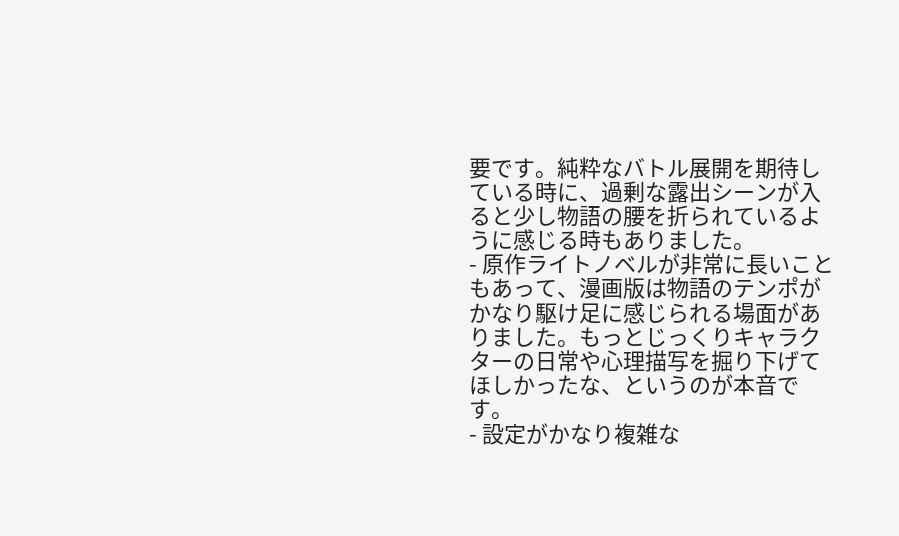要です。純粋なバトル展開を期待している時に、過剰な露出シーンが入ると少し物語の腰を折られているように感じる時もありました。
- 原作ライトノベルが非常に長いこともあって、漫画版は物語のテンポがかなり駆け足に感じられる場面がありました。もっとじっくりキャラクターの日常や心理描写を掘り下げてほしかったな、というのが本音です。
- 設定がかなり複雑な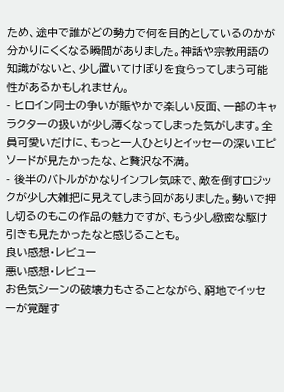ため、途中で誰がどの勢力で何を目的としているのかが分かりにくくなる瞬間がありました。神話や宗教用語の知識がないと、少し置いてけぼりを食らってしまう可能性があるかもしれません。
- ヒロイン同士の争いが賑やかで楽しい反面、一部のキャラクターの扱いが少し薄くなってしまった気がします。全員可愛いだけに、もっと一人ひとりとイッセーの深いエピソードが見たかったな、と贅沢な不満。
- 後半のバトルがかなりインフレ気味で、敵を倒すロジックが少し大雑把に見えてしまう回がありました。勢いで押し切るのもこの作品の魅力ですが、もう少し緻密な駆け引きも見たかったなと感じることも。
良い感想・レビュー
悪い感想・レビュー
お色気シーンの破壊力もさることながら、窮地でイッセーが覚醒す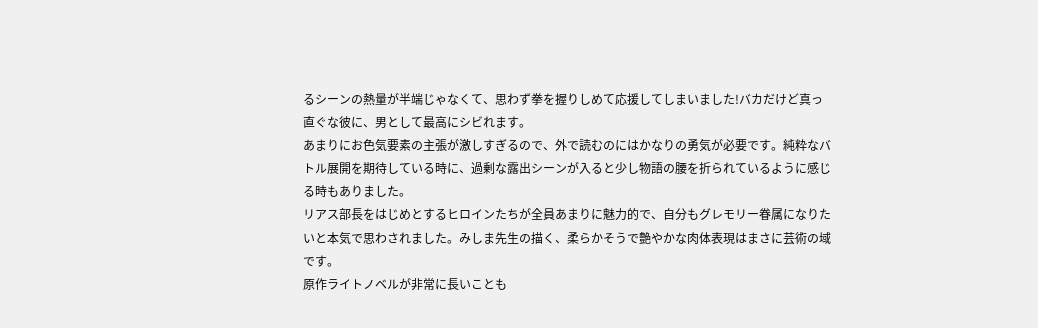るシーンの熱量が半端じゃなくて、思わず拳を握りしめて応援してしまいました!バカだけど真っ直ぐな彼に、男として最高にシビれます。
あまりにお色気要素の主張が激しすぎるので、外で読むのにはかなりの勇気が必要です。純粋なバトル展開を期待している時に、過剰な露出シーンが入ると少し物語の腰を折られているように感じる時もありました。
リアス部長をはじめとするヒロインたちが全員あまりに魅力的で、自分もグレモリー眷属になりたいと本気で思わされました。みしま先生の描く、柔らかそうで艶やかな肉体表現はまさに芸術の域です。
原作ライトノベルが非常に長いことも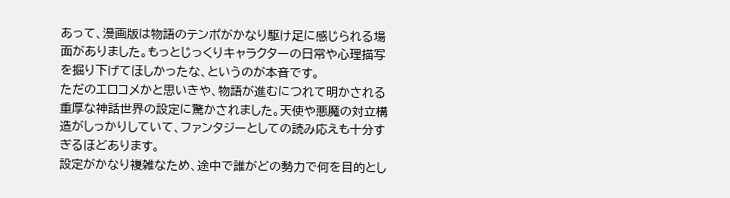あって、漫画版は物語のテンポがかなり駆け足に感じられる場面がありました。もっとじっくりキャラクターの日常や心理描写を掘り下げてほしかったな、というのが本音です。
ただのエロコメかと思いきや、物語が進むにつれて明かされる重厚な神話世界の設定に驚かされました。天使や悪魔の対立構造がしっかりしていて、ファンタジーとしての読み応えも十分すぎるほどあります。
設定がかなり複雑なため、途中で誰がどの勢力で何を目的とし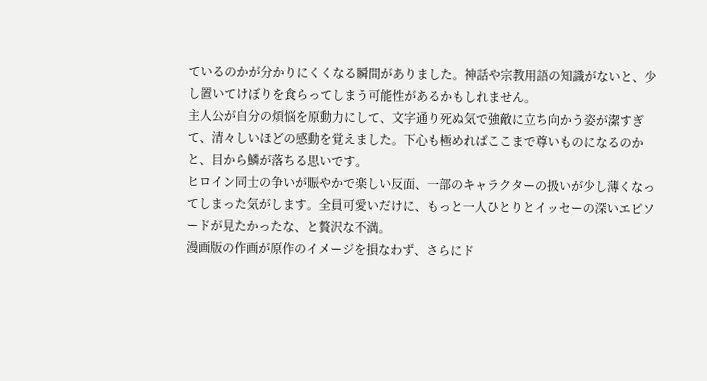ているのかが分かりにくくなる瞬間がありました。神話や宗教用語の知識がないと、少し置いてけぼりを食らってしまう可能性があるかもしれません。
主人公が自分の煩悩を原動力にして、文字通り死ぬ気で強敵に立ち向かう姿が潔すぎて、清々しいほどの感動を覚えました。下心も極めればここまで尊いものになるのかと、目から鱗が落ちる思いです。
ヒロイン同士の争いが賑やかで楽しい反面、一部のキャラクターの扱いが少し薄くなってしまった気がします。全員可愛いだけに、もっと一人ひとりとイッセーの深いエピソードが見たかったな、と贅沢な不満。
漫画版の作画が原作のイメージを損なわず、さらにド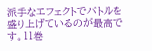派手なエフェクトでバトルを盛り上げているのが最高です。11巻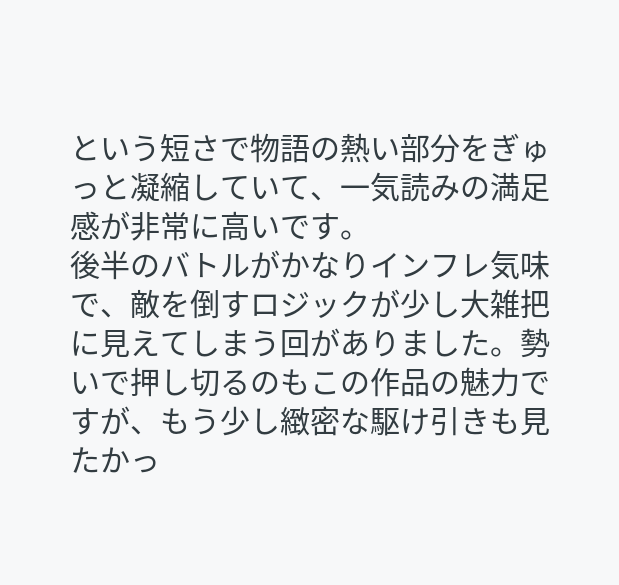という短さで物語の熱い部分をぎゅっと凝縮していて、一気読みの満足感が非常に高いです。
後半のバトルがかなりインフレ気味で、敵を倒すロジックが少し大雑把に見えてしまう回がありました。勢いで押し切るのもこの作品の魅力ですが、もう少し緻密な駆け引きも見たかっ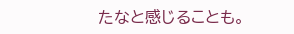たなと感じることも。